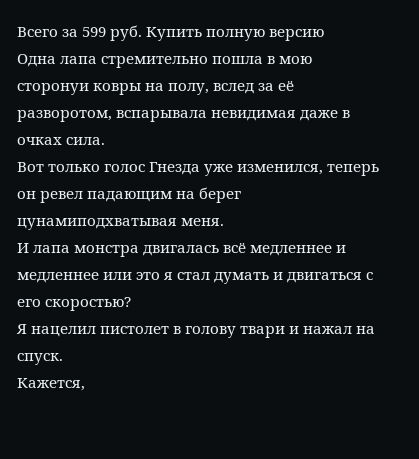Всего за 599 руб. Купить полную версию
Одна лапа стремительно пошла в мою сторонуи ковры на полу, вслед за её разворотом, вспарывала невидимая даже в очках сила.
Вот только голос Гнезда уже изменился, теперь он ревел падающим на берег цунамиподхватывая меня.
И лапа монстра двигалась всё медленнее и медленнее или это я стал думать и двигаться с его скоростью?
Я нацелил пистолет в голову твари и нажал на спуск.
Кажется,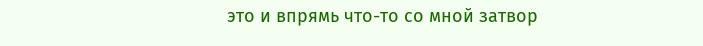это и впрямь что-то со мной затвор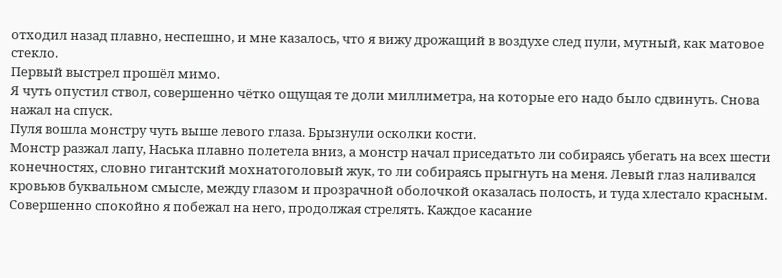отходил назад плавно, неспешно, и мне казалось, что я вижу дрожащий в воздухе след пули, мутный, как матовое стекло.
Первый выстрел прошёл мимо.
Я чуть опустил ствол, совершенно чётко ощущая те доли миллиметра, на которые его надо было сдвинуть. Снова нажал на спуск.
Пуля вошла монстру чуть выше левого глаза. Брызнули осколки кости.
Монстр разжал лапу, Наська плавно полетела вниз, а монстр начал приседатьто ли собираясь убегать на всех шести конечностях, словно гигантский мохнатоголовый жук, то ли собираясь прыгнуть на меня. Левый глаз наливался кровьюв буквальном смысле, между глазом и прозрачной оболочкой оказалась полость, и туда хлестало красным.
Совершенно спокойно я побежал на него, продолжая стрелять. Каждое касание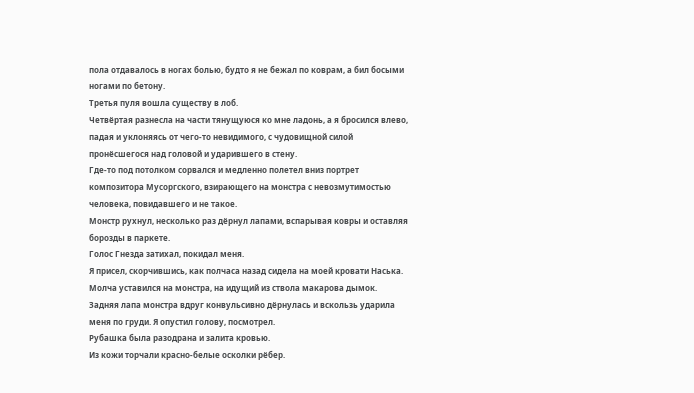пола отдавалось в ногах болью, будто я не бежал по коврам, а бил босыми ногами по бетону.
Третья пуля вошла существу в лоб.
Четвёртая разнесла на части тянущуюся ко мне ладонь, а я бросился влево, падая и уклоняясь от чего-то невидимого, с чудовищной силой пронёсшегося над головой и ударившего в стену.
Где-то под потолком сорвался и медленно полетел вниз портрет композитора Мусоргского, взирающего на монстра с невозмутимостью человека, повидавшего и не такое.
Монстр рухнул, несколько раз дёрнул лапами, вспарывая ковры и оставляя борозды в паркете.
Голос Гнезда затихал, покидал меня.
Я присел, скорчившись, как полчаса назад сидела на моей кровати Наська. Молча уставился на монстра, на идущий из ствола макарова дымок.
Задняя лапа монстра вдруг конвульсивно дёрнулась и вскользь ударила меня по груди. Я опустил голову, посмотрел.
Рубашка была разодрана и залита кровью.
Из кожи торчали красно-белые осколки рёбер.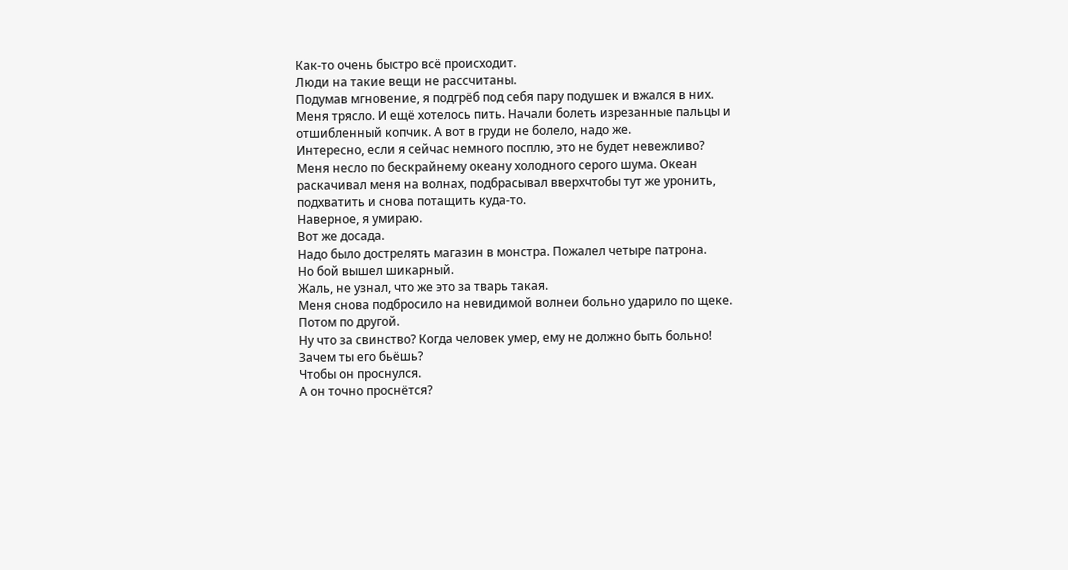Как-то очень быстро всё происходит.
Люди на такие вещи не рассчитаны.
Подумав мгновение, я подгрёб под себя пару подушек и вжался в них. Меня трясло. И ещё хотелось пить. Начали болеть изрезанные пальцы и отшибленный копчик. А вот в груди не болело, надо же.
Интересно, если я сейчас немного посплю, это не будет невежливо?
Меня несло по бескрайнему океану холодного серого шума. Океан раскачивал меня на волнах, подбрасывал вверхчтобы тут же уронить, подхватить и снова потащить куда-то.
Наверное, я умираю.
Вот же досада.
Надо было дострелять магазин в монстра. Пожалел четыре патрона.
Но бой вышел шикарный.
Жаль, не узнал, что же это за тварь такая.
Меня снова подбросило на невидимой волнеи больно ударило по щеке. Потом по другой.
Ну что за свинство? Когда человек умер, ему не должно быть больно!
Зачем ты его бьёшь?
Чтобы он проснулся.
А он точно проснётся?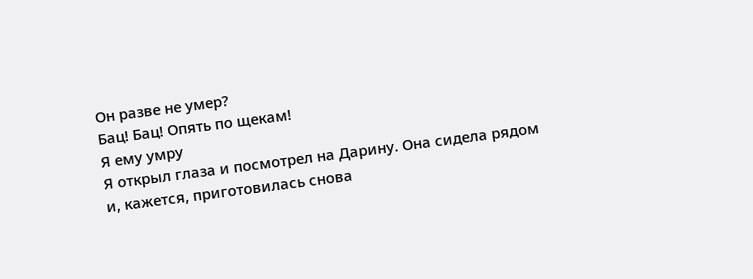Он разве не умер?
Бац! Бац! Опять по щекам!
Я ему умру
Я открыл глаза и посмотрел на Дарину. Она сидела рядом и, кажется, приготовилась снова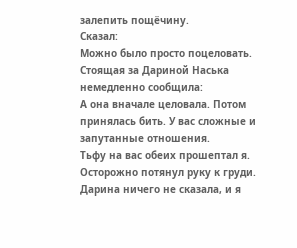залепить пощёчину.
Сказал:
Можно было просто поцеловать.
Стоящая за Дариной Наська немедленно сообщила:
А она вначале целовала. Потом принялась бить. У вас сложные и запутанные отношения.
Тьфу на вас обеих прошептал я. Осторожно потянул руку к груди. Дарина ничего не сказала, и я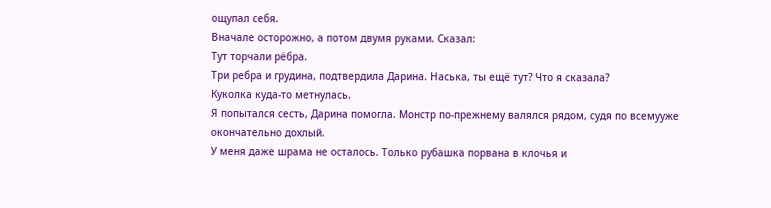ощупал себя.
Вначале осторожно, а потом двумя руками. Сказал:
Тут торчали рёбра.
Три ребра и грудина, подтвердила Дарина. Наська, ты ещё тут? Что я сказала?
Куколка куда-то метнулась.
Я попытался сесть, Дарина помогла. Монстр по-прежнему валялся рядом, судя по всемууже окончательно дохлый.
У меня даже шрама не осталось. Только рубашка порвана в клочья и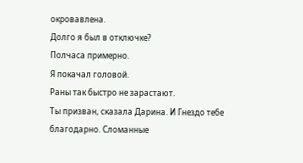окровавлена.
Долго я был в отключке?
Полчаса примерно.
Я покачал головой.
Раны так быстро не зарастают.
Ты призван, сказала Дарина. И Гнездо тебе благодарно. Сломанные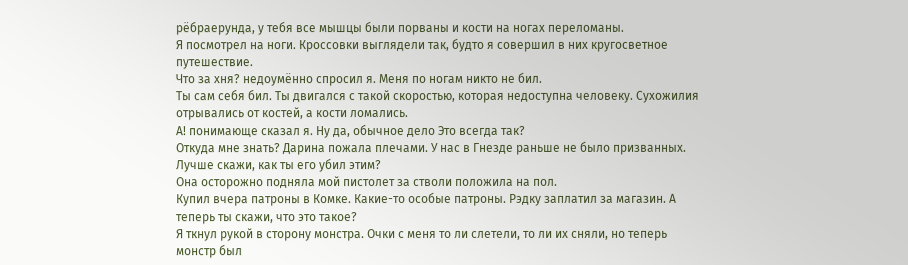рёбраерунда, у тебя все мышцы были порваны и кости на ногах переломаны.
Я посмотрел на ноги. Кроссовки выглядели так, будто я совершил в них кругосветное путешествие.
Что за хня? недоумённо спросил я. Меня по ногам никто не бил.
Ты сам себя бил. Ты двигался с такой скоростью, которая недоступна человеку. Сухожилия отрывались от костей, а кости ломались.
А! понимающе сказал я. Ну да, обычное дело Это всегда так?
Откуда мне знать? Дарина пожала плечами. У нас в Гнезде раньше не было призванных. Лучше скажи, как ты его убил этим?
Она осторожно подняла мой пистолет за стволи положила на пол.
Купил вчера патроны в Комке. Какие-то особые патроны. Рэдку заплатил за магазин. А теперь ты скажи, что это такое?
Я ткнул рукой в сторону монстра. Очки с меня то ли слетели, то ли их сняли, но теперь монстр был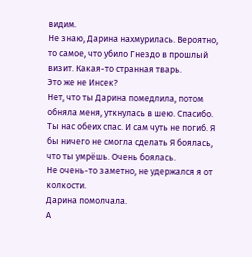видим.
Не знаю, Дарина нахмурилась. Вероятно, то самое, что убило Гнездо в прошлый визит. Какая-то странная тварь.
Это же не Инсек?
Нет, что ты Дарина помедлила, потом обняла меня, уткнулась в шею. Спасибо. Ты нас обеих спас. И сам чуть не погиб. Я бы ничего не смогла сделать Я боялась, что ты умрёшь. Очень боялась.
Не очень-то заметно, не удержался я от колкости.
Дарина помолчала.
А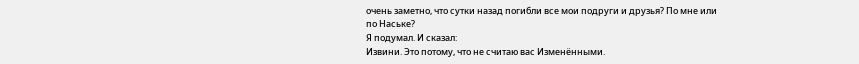очень заметно, что сутки назад погибли все мои подруги и друзья? По мне или по Наське?
Я подумал. И сказал:
Извини. Это потому, что не считаю вас Изменёнными.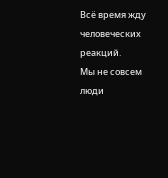Всё время жду человеческих реакций.
Мы не совсем люди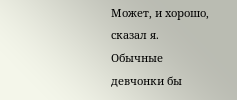Может, и хорошо, сказал я. Обычные девчонки бы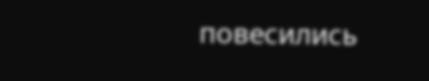повесились